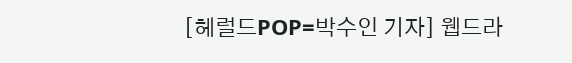[헤럴드POP=박수인 기자] 웹드라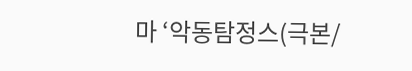마 ‘악동탐정스(극본/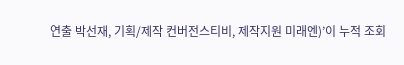연출 박선재, 기획/제작 컨버전스티비, 제작지원 미래엔)’이 누적 조회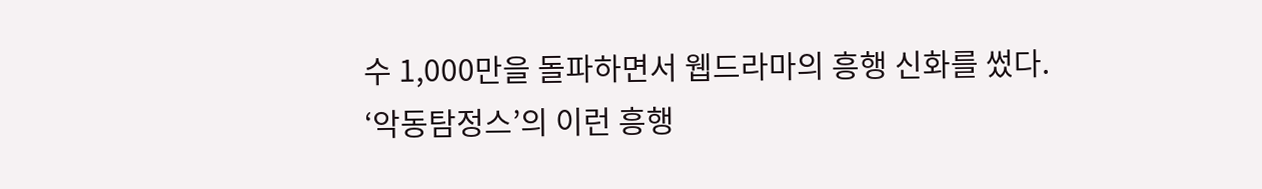수 1,000만을 돌파하면서 웹드라마의 흥행 신화를 썼다.
‘악동탐정스’의 이런 흥행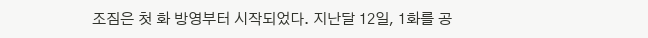조짐은 첫 화 방영부터 시작되었다. 지난달 12일, 1화를 공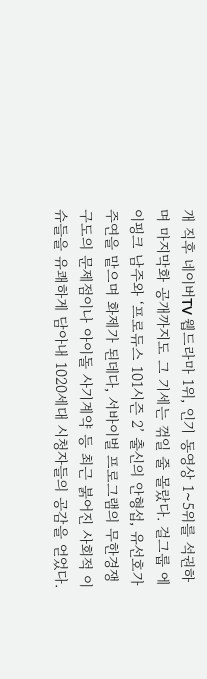개 직후 네이버TV 웹드라마 1위, 인기 동영상 1~5위를 석권하며 마지막화 공개까지도 그 기세는 꺾일 줄 몰랐다. 걸그룹 에이핑크 남주와 ‘프로듀스 101시즌 2’ 출신의 안형섭, 유선호가 주연을 맡으며 화제가 된데다, 서바이벌 프로그램의 무한경쟁구도의 문제점이나 아이돌 사기계약 등 최근 붉어진 사회적 이슈들을 유쾌하게 담아내 1020세대 시청자들의 공감을 얻었다.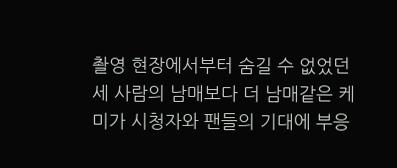촬영 현장에서부터 숨길 수 없었던 세 사람의 남매보다 더 남매같은 케미가 시청자와 팬들의 기대에 부응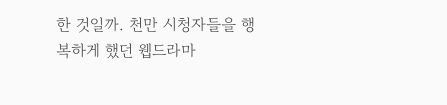한 것일까. 천만 시청자들을 행복하게 했던 웹드라마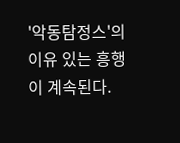'악동탐정스'의 이유 있는 흥행이 계속된다.